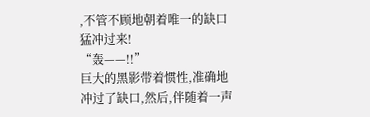,不管不顾地朝着唯一的缺口猛冲过来!
“轰——!!”
巨大的黑影带着惯性,准确地冲过了缺口,然后,伴随着一声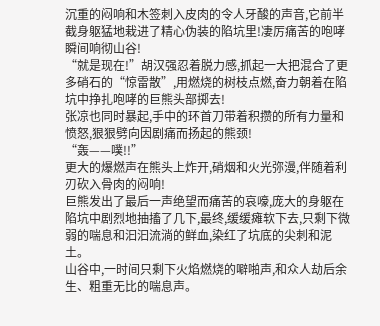沉重的闷响和木签刺入皮肉的令人牙酸的声音,它前半截身躯猛地栽进了精心伪装的陷坑里!凄厉痛苦的咆哮瞬间响彻山谷!
“就是现在!”胡汉强忍着脱力感,抓起一大把混合了更多硝石的“惊雷散”,用燃烧的树枝点燃,奋力朝着在陷坑中挣扎咆哮的巨熊头部掷去!
张凉也同时暴起,手中的环首刀带着积攒的所有力量和愤怒,狠狠劈向因剧痛而扬起的熊颈!
“轰——噗!!”
更大的爆燃声在熊头上炸开,硝烟和火光弥漫,伴随着利刃砍入骨肉的闷响!
巨熊发出了最后一声绝望而痛苦的哀嚎,庞大的身躯在陷坑中剧烈地抽搐了几下,最终,缓缓瘫软下去,只剩下微弱的喘息和汩汩流淌的鲜血,染红了坑底的尖刺和泥土。
山谷中,一时间只剩下火焰燃烧的噼啪声,和众人劫后余生、粗重无比的喘息声。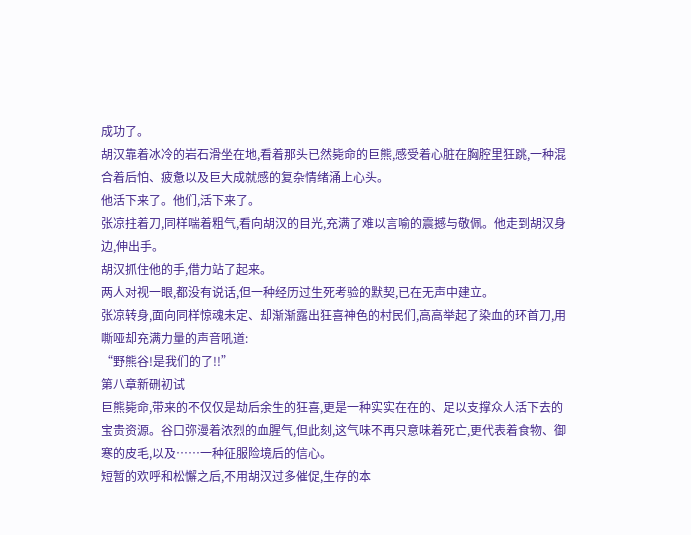成功了。
胡汉靠着冰冷的岩石滑坐在地,看着那头已然毙命的巨熊,感受着心脏在胸腔里狂跳,一种混合着后怕、疲惫以及巨大成就感的复杂情绪涌上心头。
他活下来了。他们,活下来了。
张凉拄着刀,同样喘着粗气,看向胡汉的目光,充满了难以言喻的震撼与敬佩。他走到胡汉身边,伸出手。
胡汉抓住他的手,借力站了起来。
两人对视一眼,都没有说话,但一种经历过生死考验的默契,已在无声中建立。
张凉转身,面向同样惊魂未定、却渐渐露出狂喜神色的村民们,高高举起了染血的环首刀,用嘶哑却充满力量的声音吼道:
“野熊谷!是我们的了!!”
第八章新硎初试
巨熊毙命,带来的不仅仅是劫后余生的狂喜,更是一种实实在在的、足以支撑众人活下去的宝贵资源。谷口弥漫着浓烈的血腥气,但此刻,这气味不再只意味着死亡,更代表着食物、御寒的皮毛,以及……一种征服险境后的信心。
短暂的欢呼和松懈之后,不用胡汉过多催促,生存的本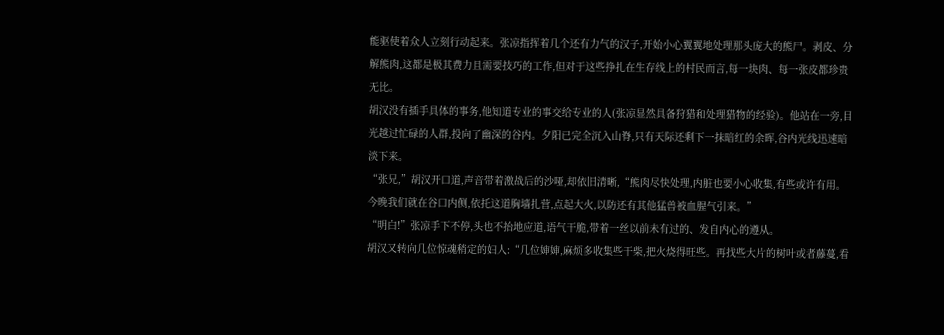能驱使着众人立刻行动起来。张凉指挥着几个还有力气的汉子,开始小心翼翼地处理那头庞大的熊尸。剥皮、分解熊肉,这都是极其费力且需要技巧的工作,但对于这些挣扎在生存线上的村民而言,每一块肉、每一张皮都珍贵无比。
胡汉没有插手具体的事务,他知道专业的事交给专业的人(张凉显然具备狩猎和处理猎物的经验)。他站在一旁,目光越过忙碌的人群,投向了幽深的谷内。夕阳已完全沉入山脊,只有天际还剩下一抹暗红的余晖,谷内光线迅速暗淡下来。
“张兄,”胡汉开口道,声音带着激战后的沙哑,却依旧清晰,“熊肉尽快处理,内脏也要小心收集,有些或许有用。今晚我们就在谷口内侧,依托这道胸墙扎营,点起大火,以防还有其他猛兽被血腥气引来。”
“明白!”张凉手下不停,头也不抬地应道,语气干脆,带着一丝以前未有过的、发自内心的遵从。
胡汉又转向几位惊魂稍定的妇人:“几位婶婶,麻烦多收集些干柴,把火烧得旺些。再找些大片的树叶或者藤蔓,看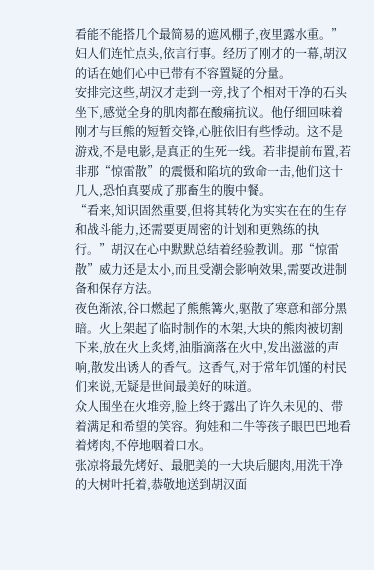看能不能搭几个最简易的遮风棚子,夜里露水重。”
妇人们连忙点头,依言行事。经历了刚才的一幕,胡汉的话在她们心中已带有不容置疑的分量。
安排完这些,胡汉才走到一旁,找了个相对干净的石头坐下,感觉全身的肌肉都在酸痛抗议。他仔细回味着刚才与巨熊的短暂交锋,心脏依旧有些悸动。这不是游戏,不是电影,是真正的生死一线。若非提前布置,若非那“惊雷散”的震慑和陷坑的致命一击,他们这十几人,恐怕真要成了那畜生的腹中餐。
“看来,知识固然重要,但将其转化为实实在在的生存和战斗能力,还需要更周密的计划和更熟练的执行。”胡汉在心中默默总结着经验教训。那“惊雷散”威力还是太小,而且受潮会影响效果,需要改进制备和保存方法。
夜色渐浓,谷口燃起了熊熊篝火,驱散了寒意和部分黑暗。火上架起了临时制作的木架,大块的熊肉被切割下来,放在火上炙烤,油脂滴落在火中,发出滋滋的声响,散发出诱人的香气。这香气,对于常年饥馑的村民们来说,无疑是世间最美好的味道。
众人围坐在火堆旁,脸上终于露出了许久未见的、带着满足和希望的笑容。狗娃和二牛等孩子眼巴巴地看着烤肉,不停地咽着口水。
张凉将最先烤好、最肥美的一大块后腿肉,用洗干净的大树叶托着,恭敬地送到胡汉面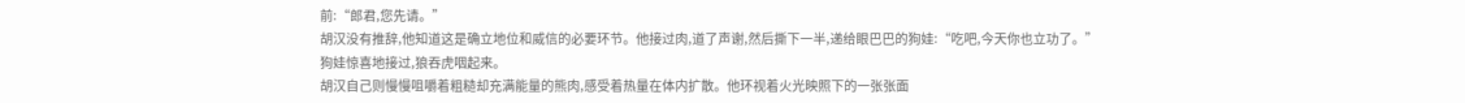前:“郎君,您先请。”
胡汉没有推辞,他知道这是确立地位和威信的必要环节。他接过肉,道了声谢,然后撕下一半,递给眼巴巴的狗娃:“吃吧,今天你也立功了。”
狗娃惊喜地接过,狼吞虎咽起来。
胡汉自己则慢慢咀嚼着粗糙却充满能量的熊肉,感受着热量在体内扩散。他环视着火光映照下的一张张面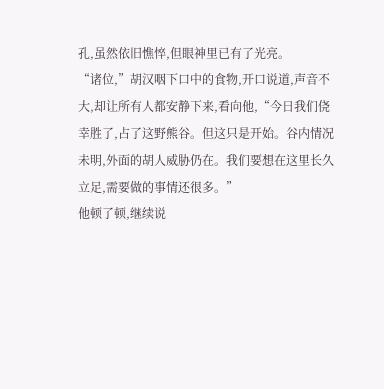孔,虽然依旧憔悴,但眼神里已有了光亮。
“诸位,”胡汉咽下口中的食物,开口说道,声音不大,却让所有人都安静下来,看向他,“今日我们侥幸胜了,占了这野熊谷。但这只是开始。谷内情况未明,外面的胡人威胁仍在。我们要想在这里长久立足,需要做的事情还很多。”
他顿了顿,继续说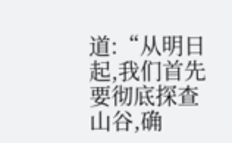道:“从明日起,我们首先要彻底探查山谷,确